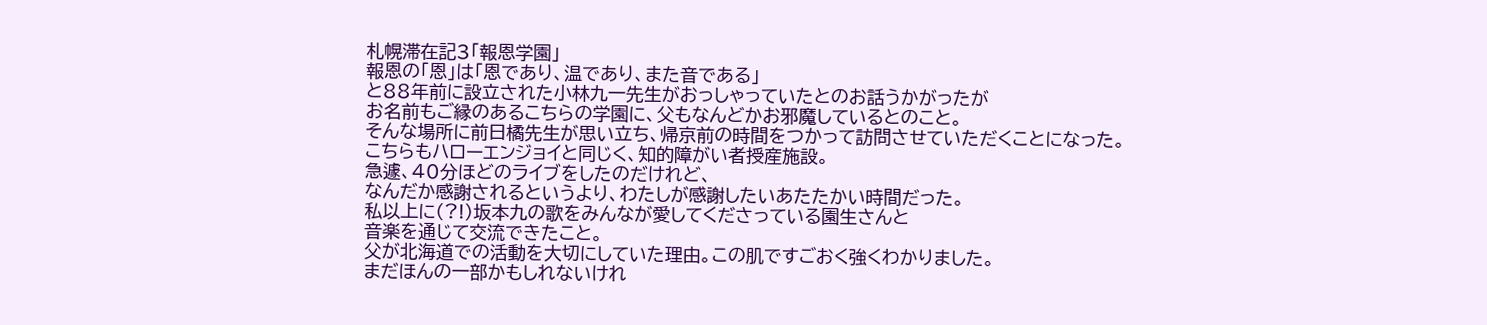札幌滞在記3「報恩学園」
報恩の「恩」は「恩であり、温であり、また音である」
と88年前に設立された小林九一先生がおっしゃっていたとのお話うかがったが
お名前もご縁のあるこちらの学園に、父もなんどかお邪魔しているとのこと。
そんな場所に前日橘先生が思い立ち、帰京前の時間をつかって訪問させていただくことになった。
こちらもハローエンジョイと同じく、知的障がい者授産施設。
急遽、40分ほどのライブをしたのだけれど、
なんだか感謝されるというより、わたしが感謝したいあたたかい時間だった。
私以上に(?!)坂本九の歌をみんなが愛してくださっている園生さんと
音楽を通じて交流できたこと。
父が北海道での活動を大切にしていた理由。この肌ですごおく強くわかりました。
まだほんの一部かもしれないけれ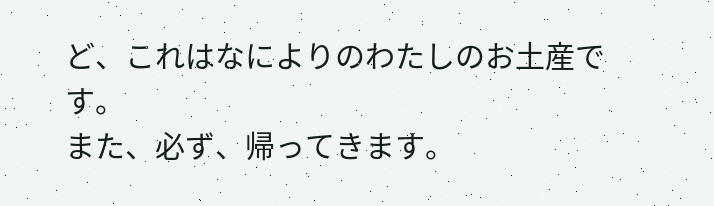ど、これはなによりのわたしのお土産です。
また、必ず、帰ってきます。